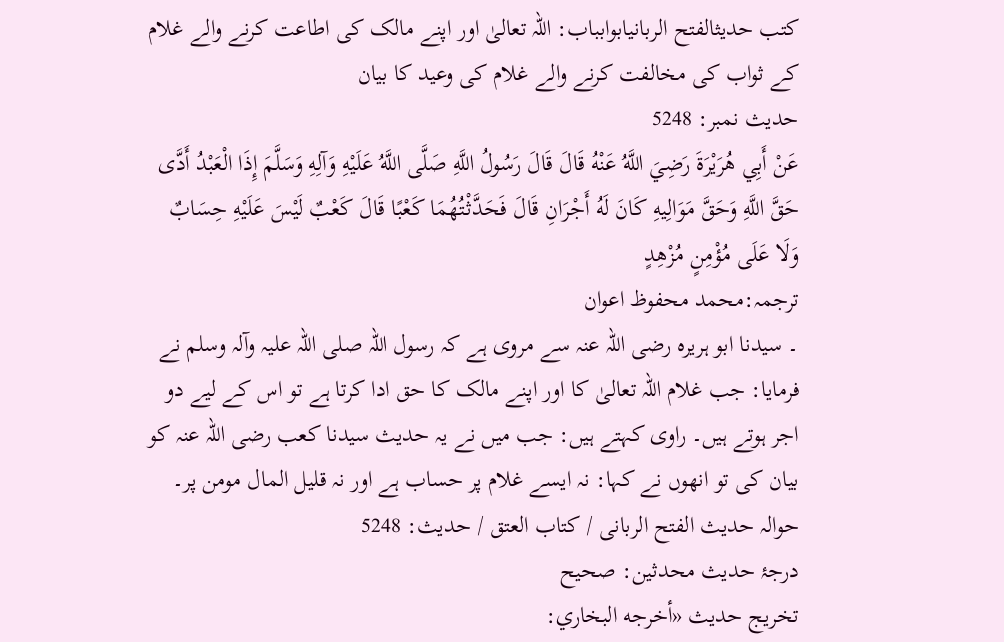کتب حدیثالفتح الربانیابوابباب: اللہ تعالیٰ اور اپنے مالک کی اطاعت کرنے والے غلام کے ثواب کی مخالفت کرنے والے غلام کی وعید کا بیان
حدیث نمبر: 5248
عَنْ أَبِي هُرَيْرَةَ رَضِيَ اللَّهُ عَنْهُ قَالَ قَالَ رَسُولُ اللَّهِ صَلَّى اللَّهُ عَلَيْهِ وَآلِهِ وَسَلَّمَ إِذَا الْعَبْدُ أَدَّى حَقَّ اللَّهِ وَحَقَّ مَوَالِيهِ كَانَ لَهُ أَجْرَانِ قَالَ فَحَدَّثْتُهُمَا كَعْبًا قَالَ كَعْبٌ لَيْسَ عَلَيْهِ حِسَابٌ وَلَا عَلَى مُؤْمِنٍ مُزْهِدٍ
ترجمہ:محمد محفوظ اعوان
۔ سیدنا ابو ہریرہ رضی اللہ عنہ سے مروی ہے کہ رسول اللہ صلی اللہ علیہ وآلہ وسلم نے فرمایا: جب غلام اللہ تعالیٰ کا اور اپنے مالک کا حق ادا کرتا ہے تو اس کے لیے دو اجر ہوتے ہیں۔ راوی کہتے ہیں: جب میں نے یہ حدیث سیدنا کعب رضی اللہ عنہ کو بیان کی تو انھوں نے کہا: نہ ایسے غلام پر حساب ہے اور نہ قلیل المال مومن پر۔
حوالہ حدیث الفتح الربانی / كتاب العتق / حدیث: 5248
درجۂ حدیث محدثین: صحیح
تخریج حدیث «أخرجه البخاري: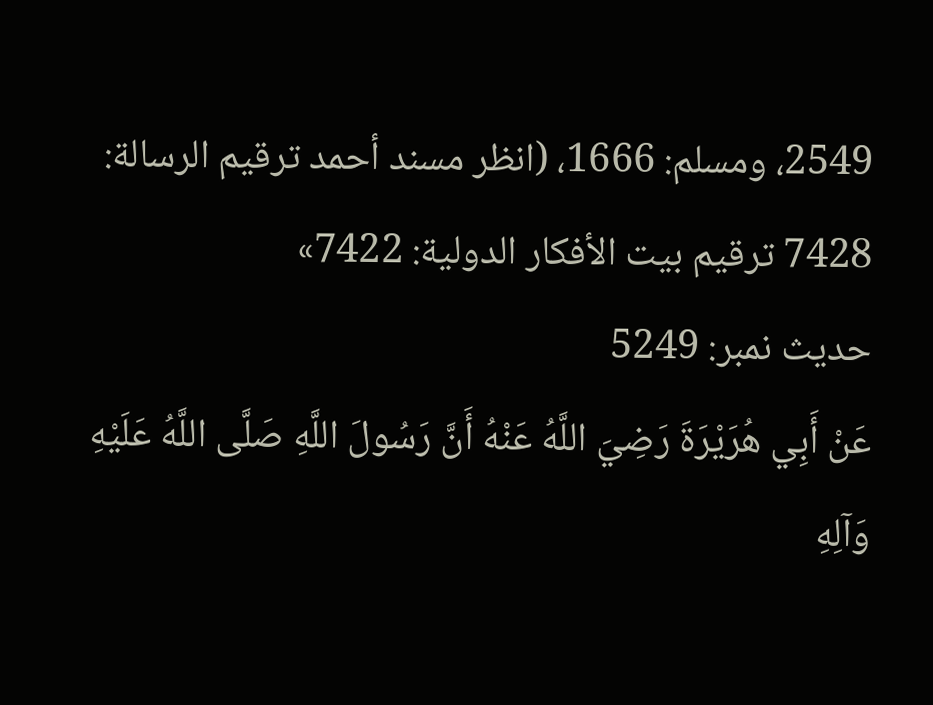2549، ومسلم: 1666، (انظر مسند أحمد ترقيم الرسالة: 7428 ترقیم بيت الأفكار الدولية: 7422»
حدیث نمبر: 5249
عَنْ أَبِي هُرَيْرَةَ رَضِيَ اللَّهُ عَنْهُ أَنَّ رَسُولَ اللَّهِ صَلَّى اللَّهُ عَلَيْهِ وَآلِهِ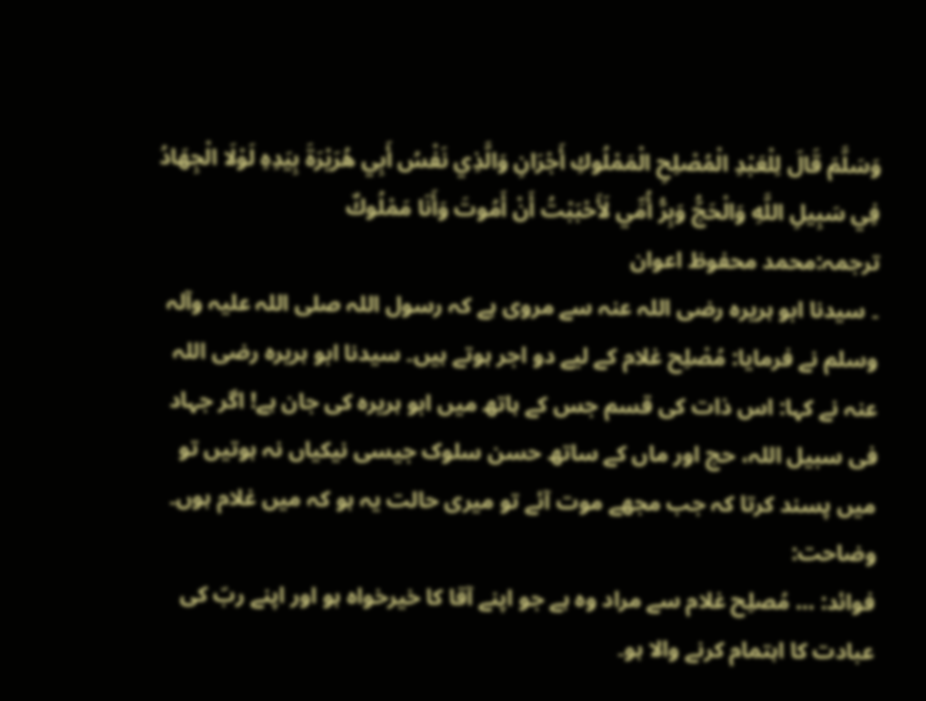وَسَلَّمَ قَالَ لِلْعَبْدِ الْمُصْلِحِ الْمَمْلُوكِ أَجْرَانِ وَالَّذِي نَفْسُ أَبِي هُرَيْرَةَ بِيَدِهِ لَوْلَا الْجِهَادُ فِي سَبِيلِ اللَّهِ وَالْحَجُّ وَبِرُّ أُمِّي لَأَحْبَبْتُ أَنْ أَمُوتَ وَأَنَا مَمْلُوكٌ
ترجمہ:محمد محفوظ اعوان
۔ سیدنا ابو ہریرہ رضی اللہ عنہ سے مروی ہے کہ رسول اللہ صلی اللہ علیہ وآلہ وسلم نے فرمایا: مُصْلِح غلام کے لیے دو اجر ہوتے ہیں۔ سیدنا ابو ہریرہ رضی اللہ عنہ نے کہا: اس ذات کی قسم جس کے ہاتھ میں ابو ہریرہ کی جان ہے! اگر جہاد فی سبیل اللہ، حج اور ماں کے ساتھ حسن سلوک جیسی نیکیاں نہ ہوتیں تو میں پسند کرتا کہ جب مجھے موت آئے تو میری حالت یہ ہو کہ میں غلام ہوں۔
وضاحت:
فوائد: … مُصلِح غلام سے مراد وہ ہے جو اپنے آقا کا خیرخواہ ہو اور اپنے ربّ کی عبادت کا اہتمام کرنے والا ہو۔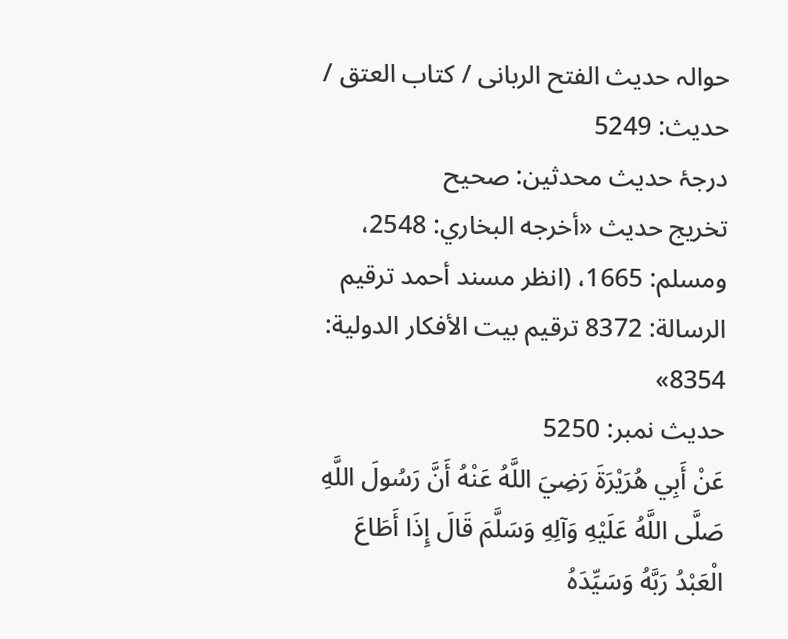حوالہ حدیث الفتح الربانی / كتاب العتق / حدیث: 5249
درجۂ حدیث محدثین: صحیح
تخریج حدیث «أخرجه البخاري: 2548، ومسلم: 1665، (انظر مسند أحمد ترقيم الرسالة: 8372 ترقیم بيت الأفكار الدولية: 8354»
حدیث نمبر: 5250
عَنْ أَبِي هُرَيْرَةَ رَضِيَ اللَّهُ عَنْهُ أَنَّ رَسُولَ اللَّهِ صَلَّى اللَّهُ عَلَيْهِ وَآلِهِ وَسَلَّمَ قَالَ إِذَا أَطَاعَ الْعَبْدُ رَبَّهُ وَسَيِّدَهُ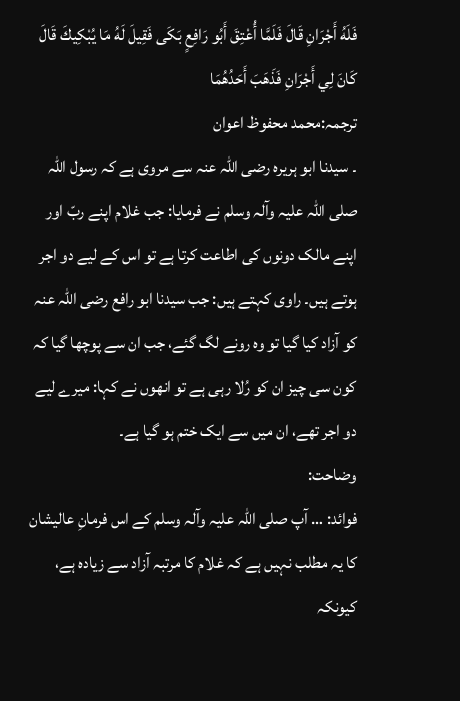فَلَهُ أَجْرَانِ قَالَ فَلَمَّا أُعْتِقَ أَبُو رَافِعٍ بَكَى فَقِيلَ لَهُ مَا يُبْكِيكَ قَالَ كَانَ لِي أَجْرَانِ فَذَهَبَ أَحَدُهُمَا
ترجمہ:محمد محفوظ اعوان
۔ سیدنا ابو ہریرہ رضی اللہ عنہ سے مروی ہے کہ رسول اللہ صلی اللہ علیہ وآلہ وسلم نے فرمایا: جب غلام اپنے ربّ اور اپنے مالک دونوں کی اطاعت کرتا ہے تو اس کے لیے دو اجر ہوتے ہیں۔ راوی کہتے ہیں: جب سیدنا ابو رافع رضی اللہ عنہ کو آزاد کیا گیا تو وہ رونے لگ گئے، جب ان سے پوچھا گیا کہ کون سی چیز ان کو رُلا رہی ہے تو انھوں نے کہا: میرے لیے دو اجر تھے، ان میں سے ایک ختم ہو گیا ہے۔
وضاحت:
فوائد: … آپ صلی اللہ علیہ وآلہ وسلم کے اس فرمانِ عالیشان کا یہ مطلب نہیں ہے کہ غلام کا مرتبہ آزاد سے زیادہ ہے، کیونکہ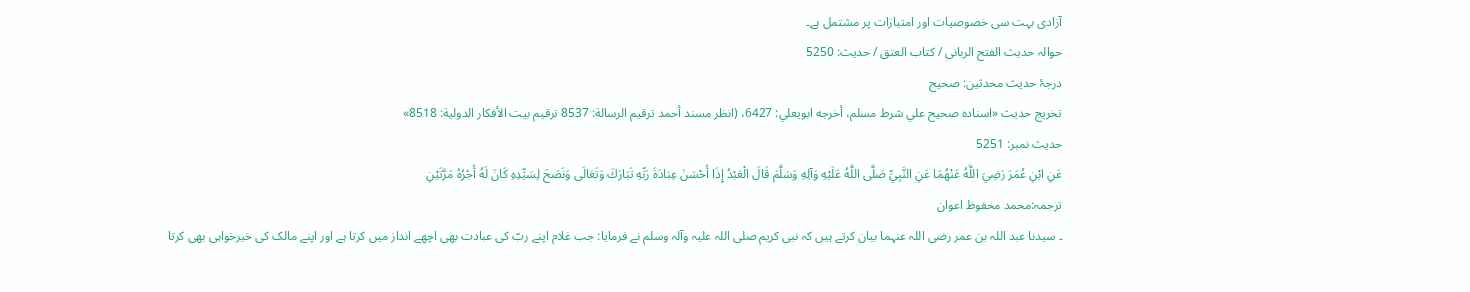آزادی بہت سی خصوصیات اور امتیازات پر مشتمل ہے۔
حوالہ حدیث الفتح الربانی / كتاب العتق / حدیث: 5250
درجۂ حدیث محدثین: صحیح
تخریج حدیث «اسناده صحيح علي شرط مسلم، أخرجه ابويعلي: 6427، (انظر مسند أحمد ترقيم الرسالة: 8537 ترقیم بيت الأفكار الدولية: 8518»
حدیث نمبر: 5251
عَنِ ابْنِ عُمَرَ رَضِيَ اللَّهُ عَنْهُمَا عَنِ النَّبِيِّ صَلَّى اللَّهُ عَلَيْهِ وَآلِهِ وَسَلَّمَ قَالَ الْعَبْدُ إِذَا أَحْسَنَ عِبَادَةَ رَبِّهِ تَبَارَكَ وَتَعَالَى وَنَصَحَ لِسَيِّدِهِ كَانَ لَهُ أَجْرُهُ مَرَّتَيْنِ
ترجمہ:محمد محفوظ اعوان
۔ سیدنا عبد اللہ بن عمر رضی اللہ عنہما بیان کرتے ہیں کہ نبی کریم صلی اللہ علیہ وآلہ وسلم نے فرمایا: جب غلام اپنے ربّ کی عبادت بھی اچھے انداز میں کرتا ہے اور اپنے مالک کی خیرخواہی بھی کرتا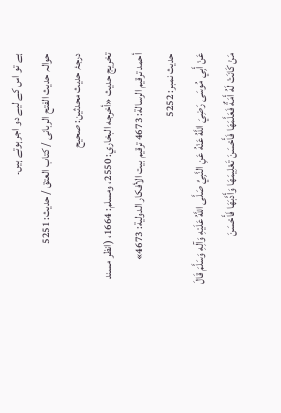ہے تو اس کے لیے دو اجر ہوتے ہیں۔
حوالہ حدیث الفتح الربانی / كتاب العتق / حدیث: 5251
درجۂ حدیث محدثین: صحیح
تخریج حدیث «أخرجه البخاري: 2550، ومسلم: 1664، (انظر مسند أحمد ترقيم الرسالة: 4673 ترقیم بيت الأفكار الدولية: 4673»
حدیث نمبر: 5252
عَنْ أَبِي مُوسَى رَضِيَ اللَّهُ عَنْهُ عَنِ النَّبِيِّ صَلَّى اللَّهُ عَلَيْهِ وَآلِهِ وَسَلَّمَ قَالَ مَنْ كَانَتْ لَهُ أَمَةٌ فَعَلَّمَهَا فَأَحْسَنَ تَعْلِيمَهَا وَأَدَّبَهَا فَأَحْسَنَ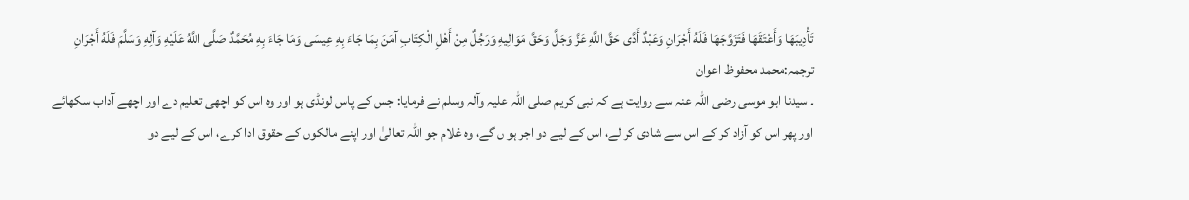تَأْدِيبَهَا وَأَعْتَقَهَا فَتَزَوَّجَهَا فَلَهُ أَجْرَانِ وَعَبْدٌ أَدَّى حَقَّ اللَّهِ عَزَّ وَجَلَّ وَحَقَّ مَوَالِيهِ وَرَجُلٌ مِنْ أَهْلِ الْكِتَابِ آمَنَ بِمَا جَاءَ بِهِ عِيسَى وَمَا جَاءَ بِهِ مُحَمَّدٌ صَلَّى اللَّهُ عَلَيْهِ وَآلِهِ وَسَلَّمَ فَلَهُ أَجْرَانِ
ترجمہ:محمد محفوظ اعوان
۔ سیدنا ابو موسی رضی اللہ عنہ سے روایت ہے کہ نبی کریم صلی اللہ علیہ وآلہ وسلم نے فرمایا: جس کے پاس لونڈی ہو اور وہ اس کو اچھی تعلیم دے اور اچھے آداب سکھائے اور پھر اس کو آزاد کر کے اس سے شادی کر لے، اس کے لیے دو اجر ہو ں گے، وہ غلام جو اللہ تعالیٰ اور اپنے مالکوں کے حقوق ادا کرے، اس کے لیے دو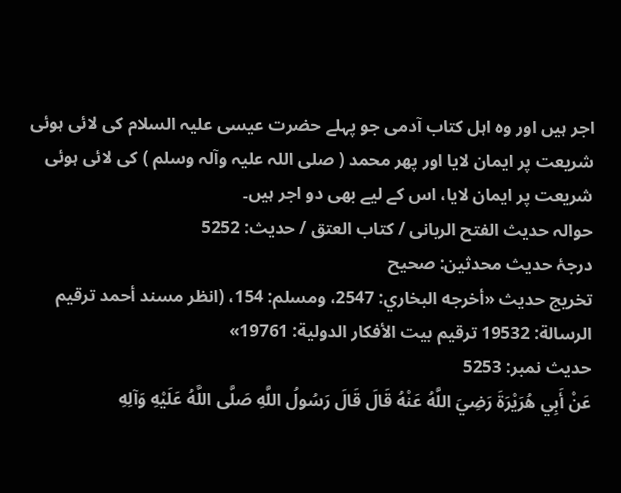اجر ہیں اور وہ اہل کتاب آدمی جو پہلے حضرت عیسی علیہ السلام کی لائی ہوئی شریعت پر ایمان لایا اور پھر محمد ( صلی اللہ علیہ وآلہ وسلم ) کی لائی ہوئی شریعت پر ایمان لایا، اس کے لیے بھی دو اجر ہیں۔
حوالہ حدیث الفتح الربانی / كتاب العتق / حدیث: 5252
درجۂ حدیث محدثین: صحیح
تخریج حدیث «أخرجه البخاري: 2547، ومسلم: 154، (انظر مسند أحمد ترقيم الرسالة: 19532 ترقیم بيت الأفكار الدولية: 19761»
حدیث نمبر: 5253
عَنْ أَبِي هُرَيْرَةَ رَضِيَ اللَّهُ عَنْهُ قَالَ قَالَ رَسُولُ اللَّهِ صَلَّى اللَّهُ عَلَيْهِ وَآلِهِ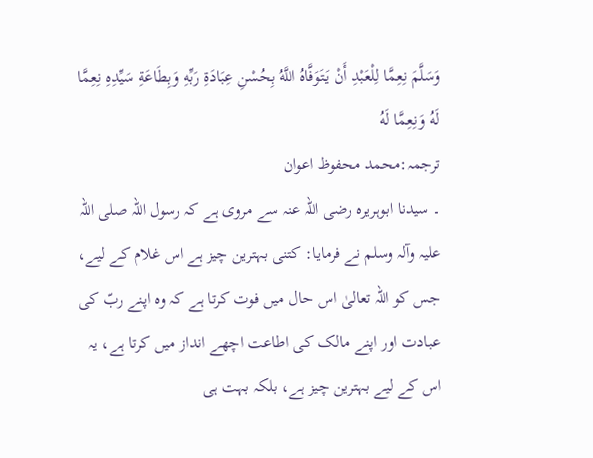وَسَلَّمَ نِعِمَّا لِلْعَبْدِ أَنْ يَتَوَفَّاهُ اللَّهُ بِحُسْنِ عِبَادَةِ رَبِّهِ وَبِطَاعَةِ سَيِّدِهِ نِعِمَّا لَهُ وَنِعِمَّا لَهُ
ترجمہ:محمد محفوظ اعوان
۔ سیدنا ابوہریرہ رضی اللہ عنہ سے مروی ہے کہ رسول اللہ صلی اللہ علیہ وآلہ وسلم نے فرمایا: کتنی بہترین چیز ہے اس غلام کے لیے، جس کو اللہ تعالیٰ اس حال میں فوت کرتا ہے کہ وہ اپنے ربّ کی عبادت اور اپنے مالک کی اطاعت اچھے انداز میں کرتا ہے، یہ اس کے لیے بہترین چیز ہے، بلکہ بہت ہی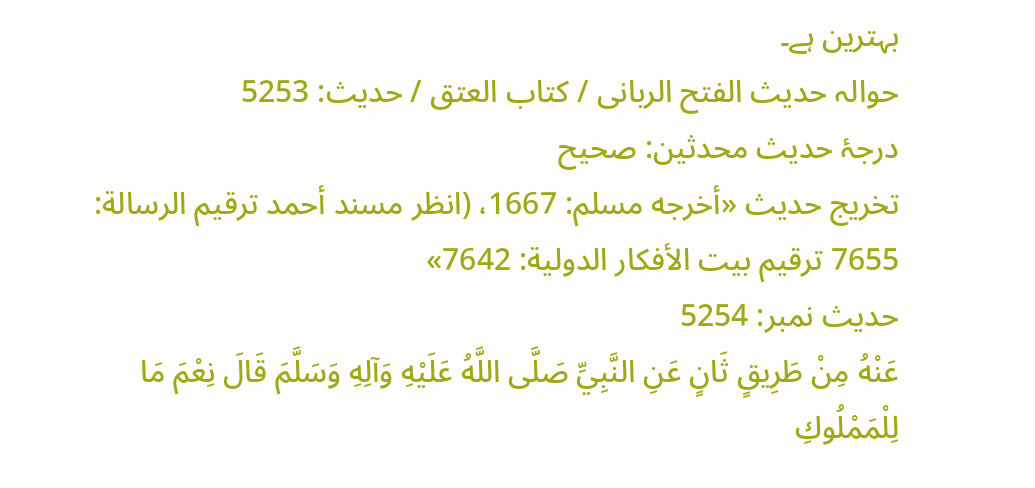بہترین ہے۔
حوالہ حدیث الفتح الربانی / كتاب العتق / حدیث: 5253
درجۂ حدیث محدثین: صحیح
تخریج حدیث «أخرجه مسلم: 1667، (انظر مسند أحمد ترقيم الرسالة: 7655 ترقیم بيت الأفكار الدولية: 7642»
حدیث نمبر: 5254
عَنْهُ مِنْ طَرِيقٍ ثَانٍ عَنِ النَّبِيِّ صَلَّى اللَّهُ عَلَيْهِ وَآلِهِ وَسَلَّمَ قَالَ نِعْمَ مَا لِلْمَمْلُوكِ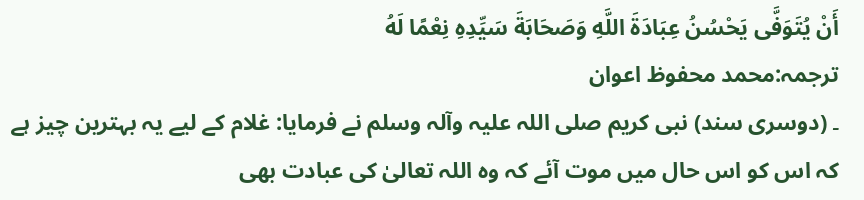أَنْ يُتَوَفَّى يَحْسُنُ عِبَادَةَ اللَّهِ وَصَحَابَةَ سَيِّدِهِ نِعْمًا لَهُ
ترجمہ:محمد محفوظ اعوان
۔ (دوسری سند) نبی کریم صلی اللہ علیہ وآلہ وسلم نے فرمایا: غلام کے لیے یہ بہترین چیز ہے کہ اس کو اس حال میں موت آئے کہ وہ اللہ تعالیٰ کی عبادت بھی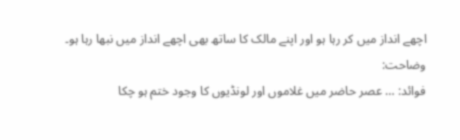اچھے انداز میں کر رہا ہو اور اپنے مالک کا ساتھ بھی اچھے انداز میں نبھا رہا ہو۔
وضاحت:
فوائد: … عصر حاضر میں غلاموں اور لونڈیوں کا وجود ختم ہو چکا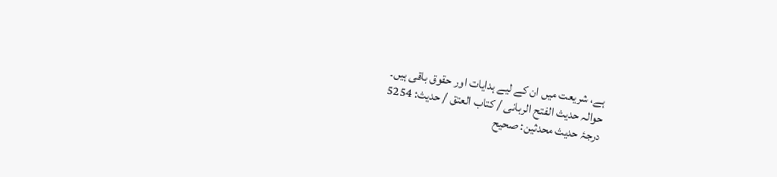ہے، شریعت میں ان کے لیے ہدایات اور حقوق باقی ہیں۔
حوالہ حدیث الفتح الربانی / كتاب العتق / حدیث: 5254
درجۂ حدیث محدثین: صحیح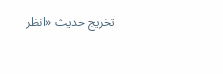تخریج حدیث «انظر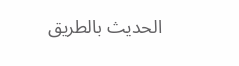الحديث بالطريق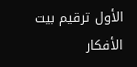الأول ترقیم بيت الأفكار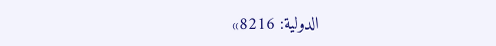الدولية: 8216»